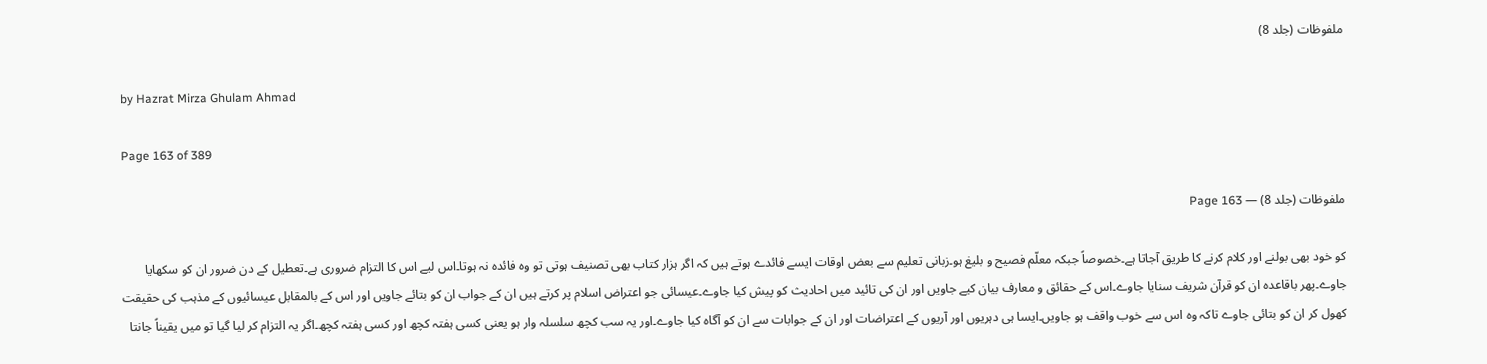ملفوظات (جلد 8)

by Hazrat Mirza Ghulam Ahmad

Page 163 of 389

ملفوظات (جلد 8) — Page 163

کو خود بھی بولنے اور کلام کرنے کا طریق آجاتا ہے۔خصوصاً جبکہ معلّم فصیح و بلیغ ہو۔زبانی تعلیم سے بعض اوقات ایسے فائدے ہوتے ہیں کہ اگر ہزار کتاب بھی تصنیف ہوتی تو وہ فائدہ نہ ہوتا۔اس لیے اس کا التزام ضروری ہے۔تعطیل کے دن ضرور ان کو سکھایا جاوے۔پھر باقاعدہ ان کو قرآن شریف سنایا جاوے۔اس کے حقائق و معارف بیان کیے جاویں اور ان کی تائید میں احادیث کو پیش کیا جاوے۔عیسائی جو اعتراض اسلام پر کرتے ہیں ان کے جواب ان کو بتائے جاویں اور اس کے بالمقابل عیسائیوں کے مذہب کی حقیقت کھول کر ان کو بتائی جاوے تاکہ وہ اس سے خوب واقف ہو جاویں۔ایسا ہی دہریوں اور آریوں کے اعتراضات اور ان کے جوابات سے ان کو آگاہ کیا جاوے۔اور یہ سب کچھ سلسلہ وار ہو یعنی کسی ہفتہ کچھ اور کسی ہفتہ کچھ۔اگر یہ التزام کر لیا گیا تو میں یقیناً جانتا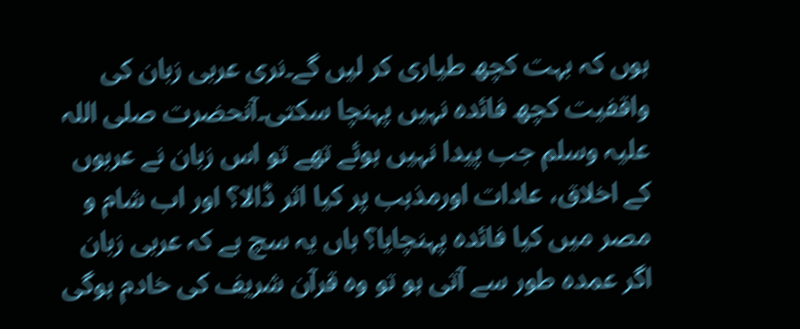ہوں کہ بہت کچھ طیاری کر لیں گے۔نری عربی زبان کی واقفیت کچھ فائدہ نہیں پہنچا سکتی۔آنحضرت صلی اللہ علیہ وسلم جب پیدا نہیں ہوئے تھے تو اس زبان نے عربوں کے اخلاق، عادات اورمذہب پر کیا اثر ڈالا؟ اور اب شام و مصر میں کیا فائدہ پہنچایا؟ ہاں یہ سچ ہے کہ عربی زبان اگر عمدہ طور سے آتی ہو تو وہ قرآن شریف کی خادم ہوگی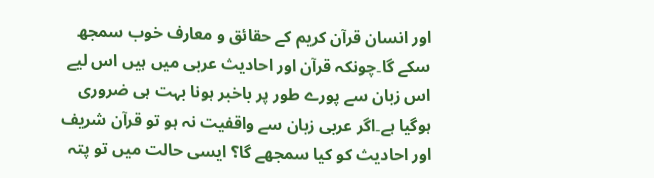اور انسان قرآن کریم کے حقائق و معارف خوب سمجھ سکے گا۔چونکہ قرآن اور احادیث عربی میں ہیں اس لیے اس زبان سے پورے طور پر باخبر ہونا بہت ہی ضروری ہوگیا ہے۔اگر عربی زبان سے واقفیت نہ ہو تو قرآن شریف اور احادیث کو کیا سمجھے گا؟ ایسی حالت میں تو پتہ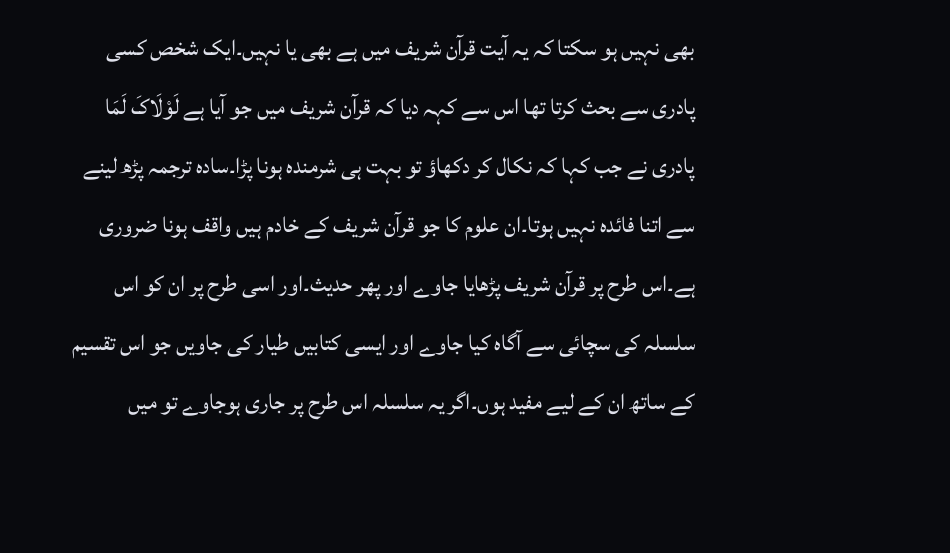بھی نہیں ہو سکتا کہ یہ آیت قرآن شریف میں ہے بھی یا نہیں۔ایک شخص کسی پادری سے بحث کرتا تھا اس سے کہہ دیا کہ قرآن شریف میں جو آیا ہے لَوْلَاکَ لَمَا پادری نے جب کہا کہ نکال کر دکھاؤ تو بہت ہی شرمندہ ہونا پڑا۔سادہ ترجمہ پڑھ لینے سے اتنا فائدہ نہیں ہوتا۔ان علوم کا جو قرآن شریف کے خادم ہیں واقف ہونا ضروری ہے۔اس طرح پر قرآن شریف پڑھایا جاوے اور پھر حدیث۔اور اسی طرح پر ان کو اس سلسلہ کی سچائی سے آگاہ کیا جاوے اور ایسی کتابیں طیار کی جاویں جو اس تقسیم کے ساتھ ان کے لیے مفید ہوں۔اگر یہ سلسلہ اس طرح پر جاری ہوجاوے تو میں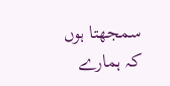سمجھتا ہوں کہ ہمارے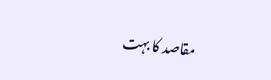مقاصد کا بہت